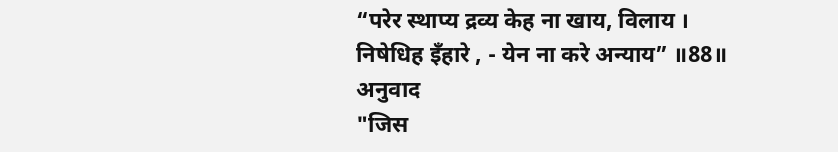“परेर स्थाप्य द्रव्य केह ना खाय, विलाय ।
निषेधिह इँहारे , - येन ना करे अन्याय” ॥88॥
अनुवाद
"जिस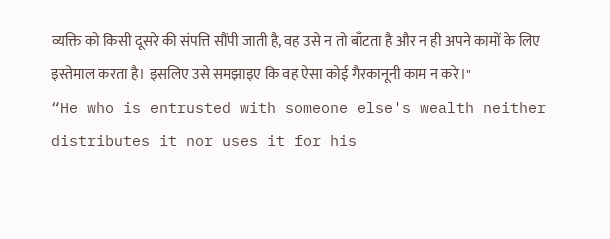व्यक्ति को किसी दूसरे की संपत्ति सौंपी जाती है, वह उसे न तो बाँटता है और न ही अपने कामों के लिए इस्तेमाल करता है। इसलिए उसे समझाइए कि वह ऐसा कोई गैरकानूनी काम न करे।"
“He who is entrusted with someone else's wealth neither distributes it nor uses it for his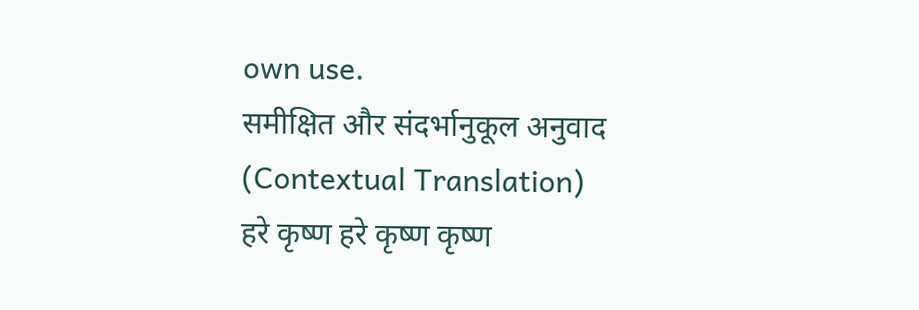own use.
समीक्षित और संदर्भानुकूल अनुवाद (Contextual Translation)
हरे कृष्ण हरे कृष्ण कृष्ण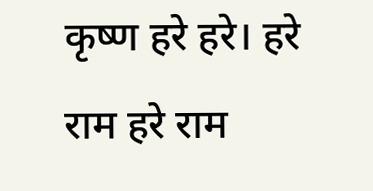कृष्ण हरे हरे। हरे राम हरे राम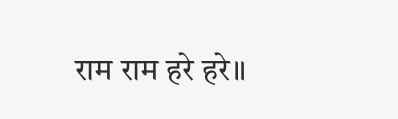राम राम हरे हरे॥